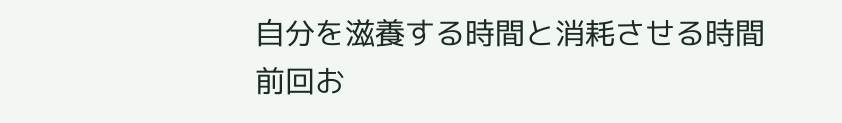自分を滋養する時間と消耗させる時間
前回お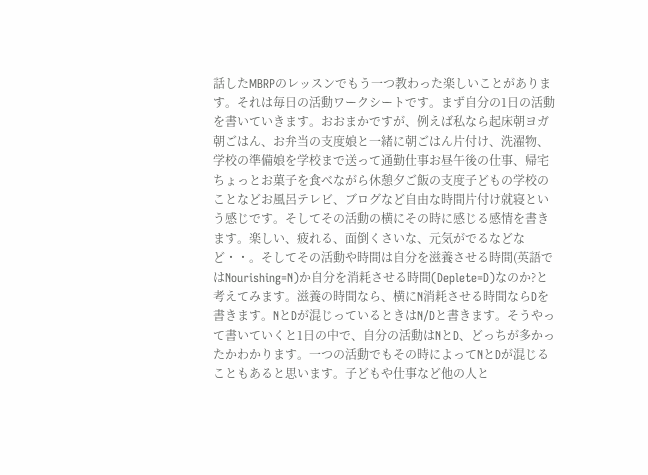話したMBRPのレッスンでもう一つ教わった楽しいことがあります。それは毎日の活動ワークシートです。まず自分の1日の活動を書いていきます。おおまかですが、例えば私なら起床朝ヨガ朝ごはん、お弁当の支度娘と一緒に朝ごはん片付け、洗濯物、学校の準備娘を学校まで送って通勤仕事お昼午後の仕事、帰宅ちょっとお菓子を食べながら休憩夕ご飯の支度子どもの学校のことなどお風呂テレビ、ブログなど自由な時間片付け就寝という感じです。そしてその活動の横にその時に感じる感情を書きます。楽しい、疲れる、面倒くさいな、元気がでるなどなど・・。そしてその活動や時間は自分を滋養させる時間(英語ではNourishing=N)か自分を消耗させる時間(Deplete=D)なのか?と考えてみます。滋養の時間なら、横にN消耗させる時間ならDを書きます。NとDが混じっているときはN/Dと書きます。そうやって書いていくと1日の中で、自分の活動はNとD、どっちが多かったかわかります。一つの活動でもその時によってNとDが混じることもあると思います。子どもや仕事など他の人と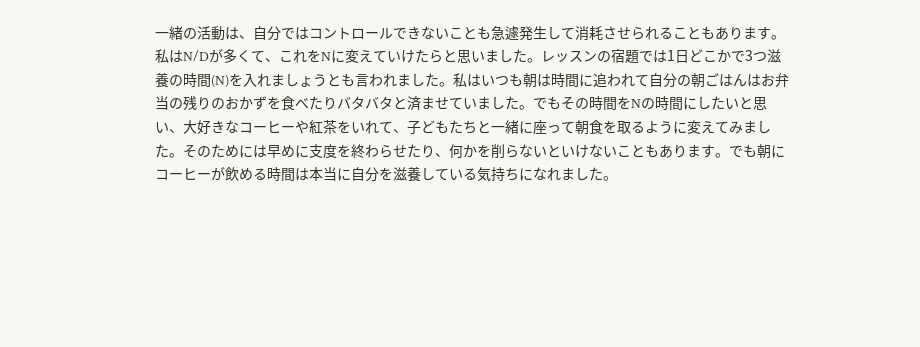一緒の活動は、自分ではコントロールできないことも急遽発生して消耗させられることもあります。私はN/Dが多くて、これをNに変えていけたらと思いました。レッスンの宿題では1日どこかで3つ滋養の時間(N)を入れましょうとも言われました。私はいつも朝は時間に追われて自分の朝ごはんはお弁当の残りのおかずを食べたりバタバタと済ませていました。でもその時間をNの時間にしたいと思い、大好きなコーヒーや紅茶をいれて、子どもたちと一緒に座って朝食を取るように変えてみました。そのためには早めに支度を終わらせたり、何かを削らないといけないこともあります。でも朝にコーヒーが飲める時間は本当に自分を滋養している気持ちになれました。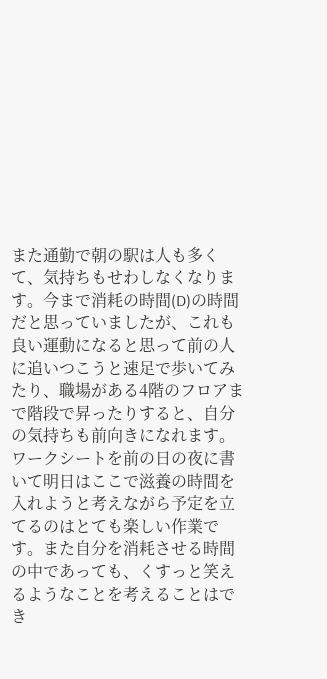また通勤で朝の駅は人も多くて、気持ちもせわしなくなります。今まで消耗の時間(D)の時間だと思っていましたが、これも良い運動になると思って前の人に追いつこうと速足で歩いてみたり、職場がある4階のフロアまで階段で昇ったりすると、自分の気持ちも前向きになれます。ワークシートを前の日の夜に書いて明日はここで滋養の時間を入れようと考えながら予定を立てるのはとても楽しい作業です。また自分を消耗させる時間の中であっても、くすっと笑えるようなことを考えることはでき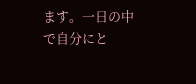ます。一日の中で自分にと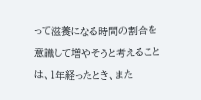って滋養になる時間の割合を意識して増やそうと考えることは、1年経ったとき、また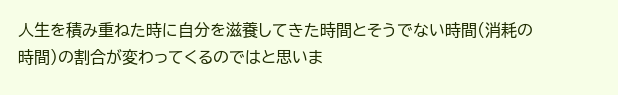人生を積み重ねた時に自分を滋養してきた時間とそうでない時間(消耗の時間)の割合が変わってくるのではと思いま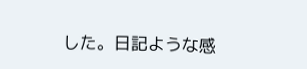した。日記ような感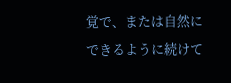覚で、または自然にできるように続けて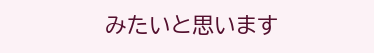みたいと思います